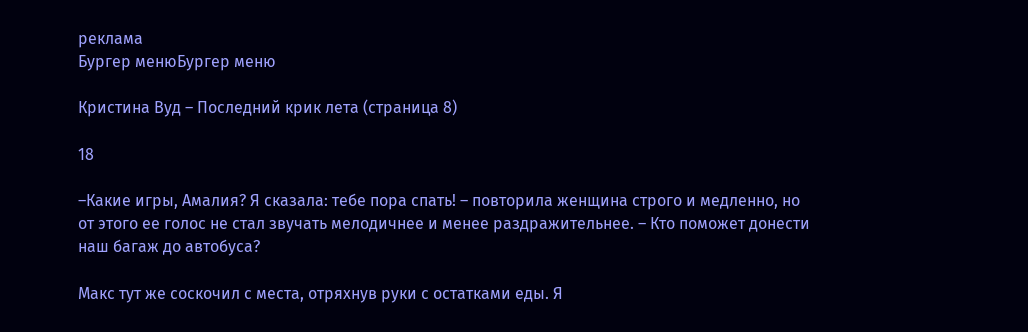реклама
Бургер менюБургер меню

Кристина Вуд – Последний крик лета (страница 8)

18

–Какие игры, Амалия? Я сказала: тебе пора спать! – повторила женщина строго и медленно, но от этого ее голос не стал звучать мелодичнее и менее раздражительнее. – Кто поможет донести наш багаж до автобуса?

Макс тут же соскочил с места, отряхнув руки с остатками еды. Я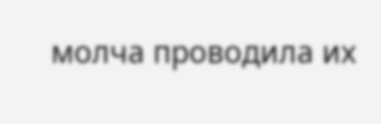молча проводила их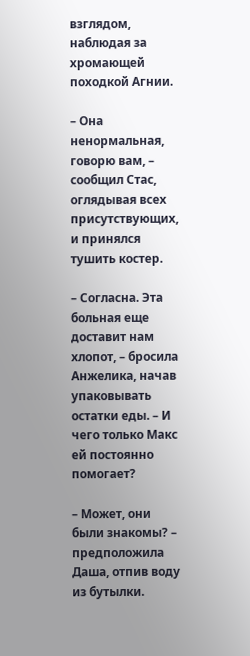взглядом, наблюдая за хромающей походкой Агнии.

– Она ненормальная, говорю вам, – сообщил Стас, оглядывая всех присутствующих, и принялся тушить костер.

– Согласна. Эта больная еще доставит нам хлопот, – бросила Анжелика, начав упаковывать остатки еды. – И чего только Макс ей постоянно помогает?

– Может, они были знакомы? – предположила Даша, отпив воду из бутылки.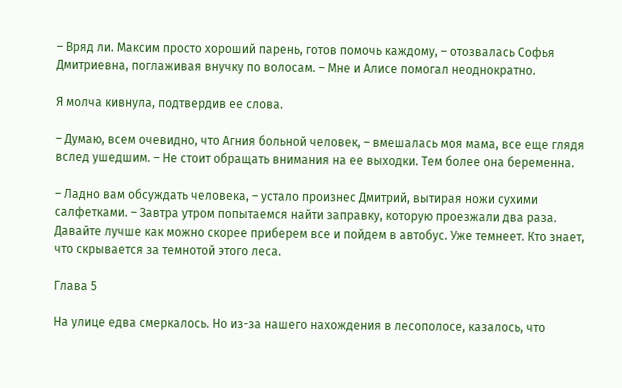– Вряд ли. Максим просто хороший парень, готов помочь каждому, – отозвалась Софья Дмитриевна, поглаживая внучку по волосам. – Мне и Алисе помогал неоднократно.

Я молча кивнула, подтвердив ее слова.

– Думаю, всем очевидно, что Агния больной человек, – вмешалась моя мама, все еще глядя вслед ушедшим. – Не стоит обращать внимания на ее выходки. Тем более она беременна.

– Ладно вам обсуждать человека, – устало произнес Дмитрий, вытирая ножи сухими салфетками. – Завтра утром попытаемся найти заправку, которую проезжали два раза. Давайте лучше как можно скорее приберем все и пойдем в автобус. Уже темнеет. Кто знает, что скрывается за темнотой этого леса.

Глава 5

На улице едва смеркалось. Но из-за нашего нахождения в лесополосе, казалось, что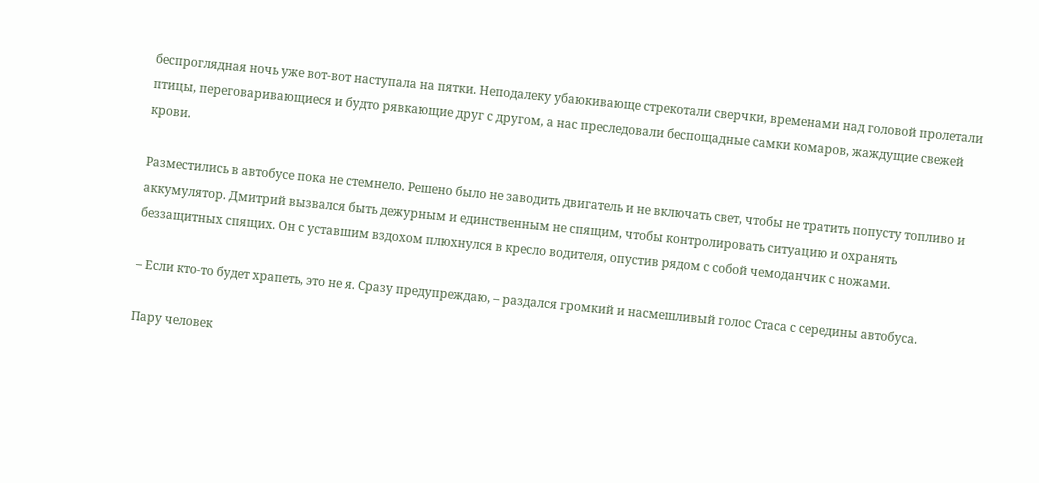беспроглядная ночь уже вот-вот наступала на пятки. Неподалеку убаюкивающе стрекотали сверчки, временами над головой пролетали птицы, переговаривающиеся и будто рявкающие друг с другом, а нас преследовали беспощадные самки комаров, жаждущие свежей крови.

Разместились в автобусе пока не стемнело. Решено было не заводить двигатель и не включать свет, чтобы не тратить попусту топливо и аккумулятор. Дмитрий вызвался быть дежурным и единственным не спящим, чтобы контролировать ситуацию и охранять беззащитных спящих. Он с уставшим вздохом плюхнулся в кресло водителя, опустив рядом с собой чемоданчик с ножами.

– Если кто-то будет храпеть, это не я. Сразу предупреждаю, – раздался громкий и насмешливый голос Стаса с середины автобуса.

Пару человек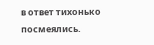в ответ тихонько посмеялись.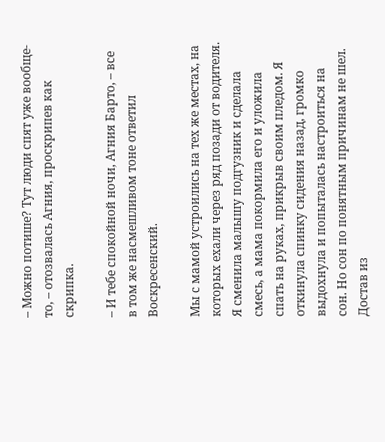– Можно потише? Тут люди спят уже вообще-то, – отозвалась Агния, проскрипев как скрипка.

– И тебе спокойной ночи, Агния Барто, – все в том же насмешливом тоне ответил Воскресенский.

Мы с мамой устроились на тех же местах, на которых ехали через ряд позади от водителя. Я сменила малышу подгузник и сделала смесь, а мама покормила его и уложила спать на руках, прикрыв своим пледом. Я откинула спинку сидения назад, громко выдохнула и попыталась настроиться на сон. Но сон по понятным причинам не шел. Достав из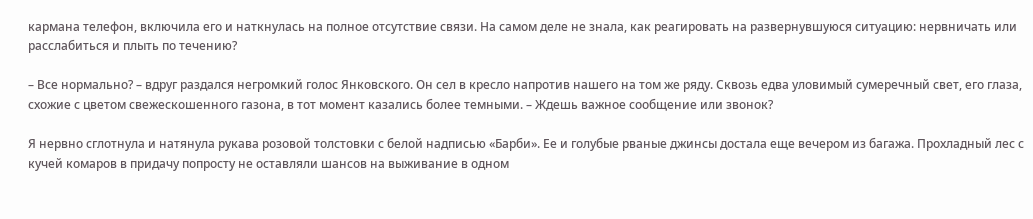кармана телефон, включила его и наткнулась на полное отсутствие связи. На самом деле не знала, как реагировать на развернувшуюся ситуацию: нервничать или расслабиться и плыть по течению?

– Все нормально? – вдруг раздался негромкий голос Янковского. Он сел в кресло напротив нашего на том же ряду. Сквозь едва уловимый сумеречный свет, его глаза, схожие с цветом свежескошенного газона, в тот момент казались более темными. – Ждешь важное сообщение или звонок?

Я нервно сглотнула и натянула рукава розовой толстовки с белой надписью «Барби». Ее и голубые рваные джинсы достала еще вечером из багажа. Прохладный лес с кучей комаров в придачу попросту не оставляли шансов на выживание в одном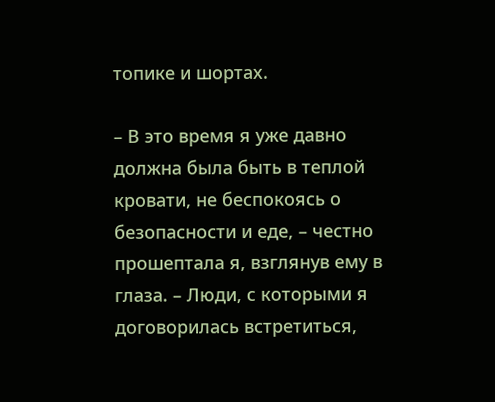топике и шортах.

– В это время я уже давно должна была быть в теплой кровати, не беспокоясь о безопасности и еде, – честно прошептала я, взглянув ему в глаза. – Люди, с которыми я договорилась встретиться,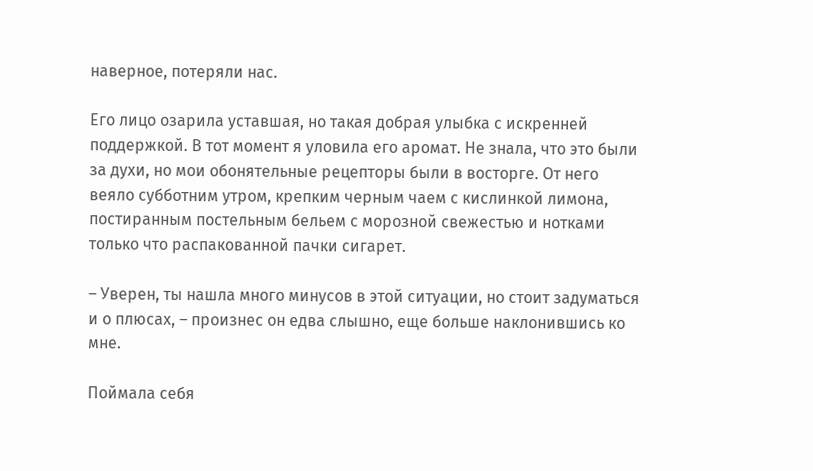наверное, потеряли нас.

Его лицо озарила уставшая, но такая добрая улыбка с искренней поддержкой. В тот момент я уловила его аромат. Не знала, что это были за духи, но мои обонятельные рецепторы были в восторге. От него веяло субботним утром, крепким черным чаем с кислинкой лимона, постиранным постельным бельем с морозной свежестью и нотками только что распакованной пачки сигарет.

– Уверен, ты нашла много минусов в этой ситуации, но стоит задуматься и о плюсах, – произнес он едва слышно, еще больше наклонившись ко мне.

Поймала себя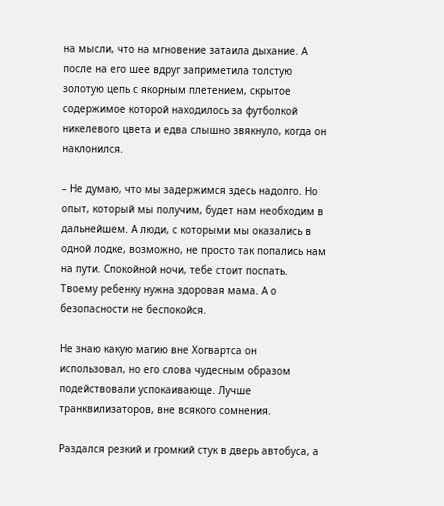на мысли, что на мгновение затаила дыхание. А после на его шее вдруг заприметила толстую золотую цепь с якорным плетением, скрытое содержимое которой находилось за футболкой никелевого цвета и едва слышно звякнуло, когда он наклонился.

– Не думаю, что мы задержимся здесь надолго. Но опыт, который мы получим, будет нам необходим в дальнейшем. А люди, с которыми мы оказались в одной лодке, возможно, не просто так попались нам на пути. Спокойной ночи, тебе стоит поспать. Твоему ребенку нужна здоровая мама. А о безопасности не беспокойся.

Не знаю какую магию вне Хогвартса он использовал, но его слова чудесным образом подействовали успокаивающе. Лучше транквилизаторов, вне всякого сомнения.

Раздался резкий и громкий стук в дверь автобуса, а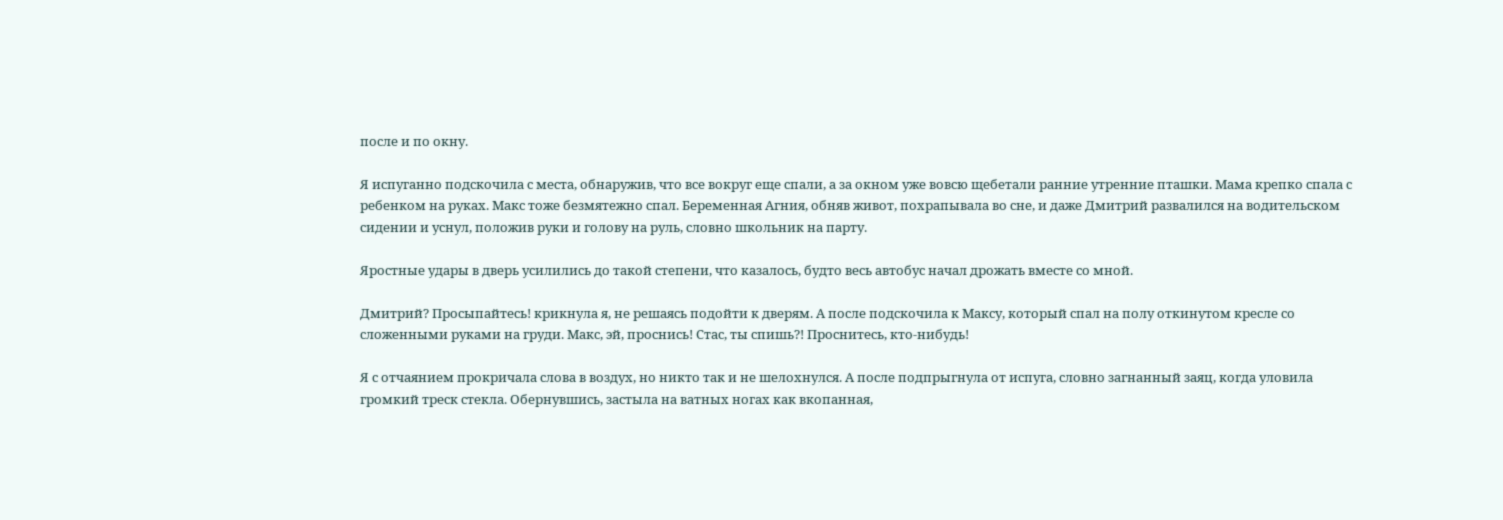после и по окну.

Я испуганно подскочила с места, обнаружив, что все вокруг еще спали, а за окном уже вовсю щебетали ранние утренние пташки. Мама крепко спала с ребенком на руках. Макс тоже безмятежно спал. Беременная Агния, обняв живот, похрапывала во сне, и даже Дмитрий развалился на водительском сидении и уснул, положив руки и голову на руль, словно школьник на парту.

Яростные удары в дверь усилились до такой степени, что казалось, будто весь автобус начал дрожать вместе со мной.

Дмитрий? Просыпайтесь! крикнула я, не решаясь подойти к дверям. А после подскочила к Максу, который спал на полу откинутом кресле со сложенными руками на груди. Макс, эй, проснись! Стас, ты спишь?! Проснитесь, кто-нибудь!

Я с отчаянием прокричала слова в воздух, но никто так и не шелохнулся. А после подпрыгнула от испуга, словно загнанный заяц, когда уловила громкий треск стекла. Обернувшись, застыла на ватных ногах как вкопанная,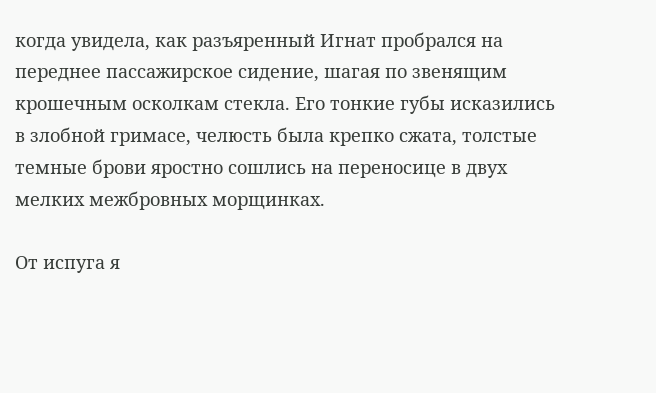когда увидела, как разъяренный Игнат пробрался на переднее пассажирское сидение, шагая по звенящим крошечным осколкам стекла. Его тонкие губы исказились в злобной гримасе, челюсть была крепко сжата, толстые темные брови яростно сошлись на переносице в двух мелких межбровных морщинках.

От испуга я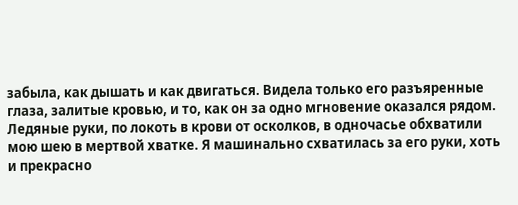забыла, как дышать и как двигаться. Видела только его разъяренные глаза, залитые кровью, и то, как он за одно мгновение оказался рядом. Ледяные руки, по локоть в крови от осколков, в одночасье обхватили мою шею в мертвой хватке. Я машинально схватилась за его руки, хоть и прекрасно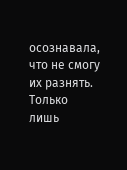осознавала, что не смогу их разнять. Только лишь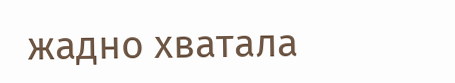жадно хватала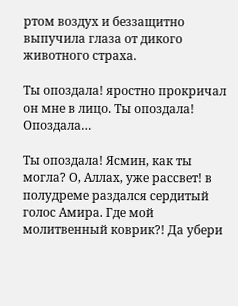ртом воздух и беззащитно выпучила глаза от дикого животного страха.

Ты опоздала! яростно прокричал он мне в лицо. Ты опоздала! Опоздала…

Ты опоздала! Ясмин, как ты могла? О, Аллах, уже рассвет! в полудреме раздался сердитый голос Амира. Где мой молитвенный коврик?! Да убери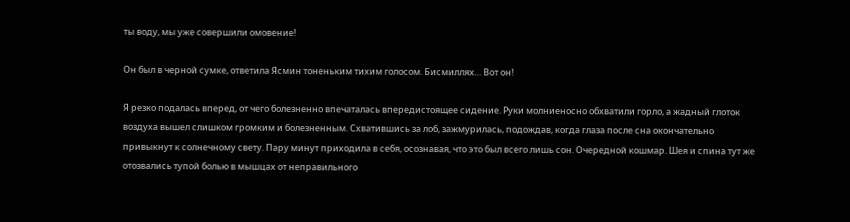ты воду, мы уже совершили омовение!

Он был в черной сумке, ответила Ясмин тоненьким тихим голосом. Бисмиллях… Вот он!

Я резко подалась вперед, от чего болезненно впечаталась впередистоящее сидение. Руки молниеносно обхватили горло, а жадный глоток воздуха вышел слишком громким и болезненным. Схватившись за лоб, зажмурилась, подождав, когда глаза после сна окончательно привыкнут к солнечному свету. Пару минут приходила в себя, осознавая, что это был всего лишь сон. Очередной кошмар. Шея и спина тут же отозвались тупой болью в мышцах от неправильного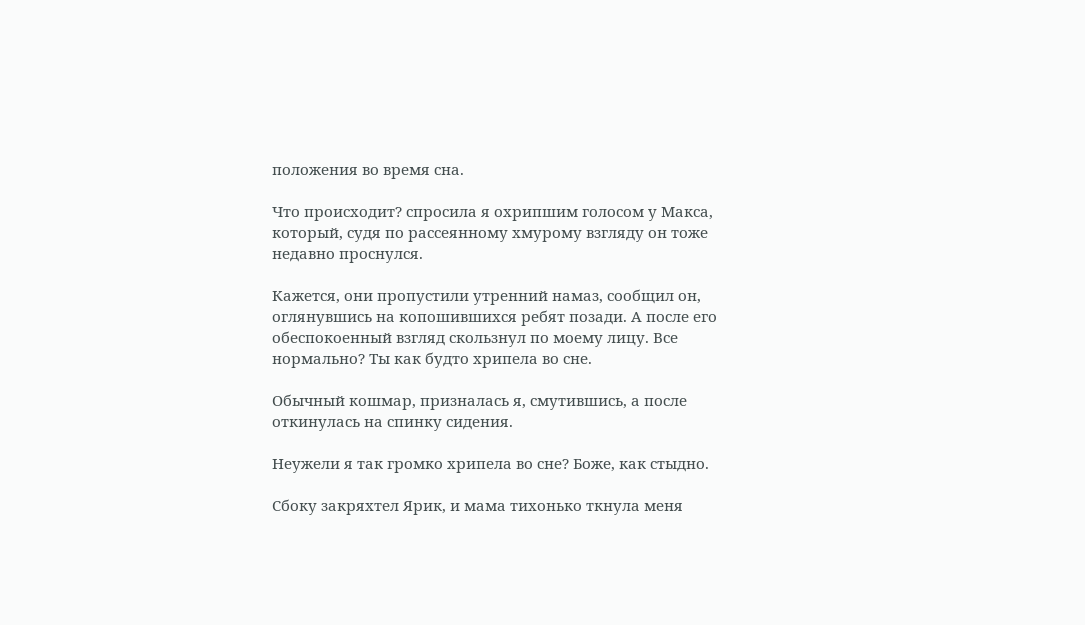положения во время сна.

Что происходит? спросила я охрипшим голосом у Макса, который, судя по рассеянному хмурому взгляду он тоже недавно проснулся.

Кажется, они пропустили утренний намаз, сообщил он, оглянувшись на копошившихся ребят позади. А после его обеспокоенный взгляд скользнул по моему лицу. Все нормально? Ты как будто хрипела во сне.

Обычный кошмар, призналась я, смутившись, а после откинулась на спинку сидения.

Неужели я так громко хрипела во сне? Боже, как стыдно.

Сбоку закряхтел Ярик, и мама тихонько ткнула меня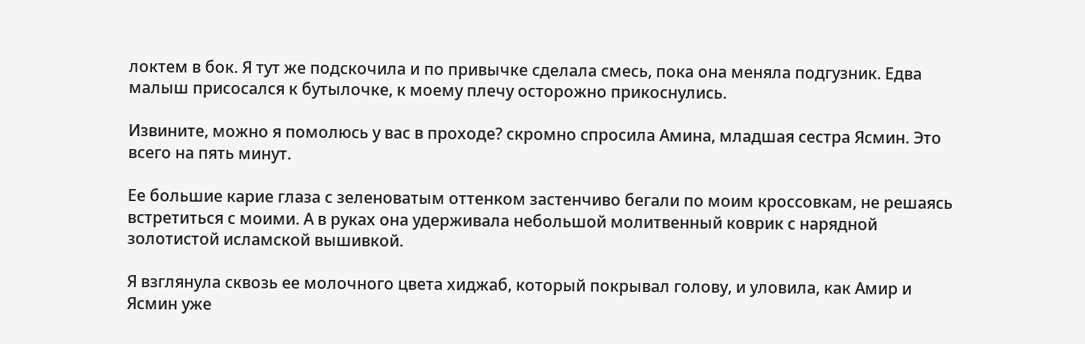локтем в бок. Я тут же подскочила и по привычке сделала смесь, пока она меняла подгузник. Едва малыш присосался к бутылочке, к моему плечу осторожно прикоснулись.

Извините, можно я помолюсь у вас в проходе? скромно спросила Амина, младшая сестра Ясмин. Это всего на пять минут.

Ее большие карие глаза с зеленоватым оттенком застенчиво бегали по моим кроссовкам, не решаясь встретиться с моими. А в руках она удерживала небольшой молитвенный коврик с нарядной золотистой исламской вышивкой.

Я взглянула сквозь ее молочного цвета хиджаб, который покрывал голову, и уловила, как Амир и Ясмин уже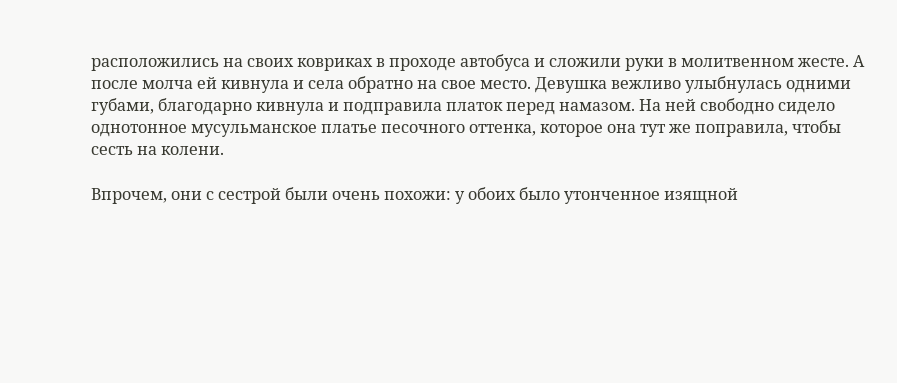расположились на своих ковриках в проходе автобуса и сложили руки в молитвенном жесте. А после молча ей кивнула и села обратно на свое место. Девушка вежливо улыбнулась одними губами, благодарно кивнула и подправила платок перед намазом. На ней свободно сидело однотонное мусульманское платье песочного оттенка, которое она тут же поправила, чтобы сесть на колени.

Впрочем, они с сестрой были очень похожи: у обоих было утонченное изящной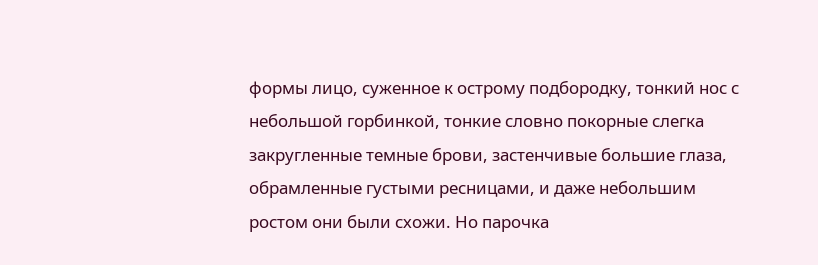формы лицо, суженное к острому подбородку, тонкий нос с небольшой горбинкой, тонкие словно покорные слегка закругленные темные брови, застенчивые большие глаза, обрамленные густыми ресницами, и даже небольшим ростом они были схожи. Но парочка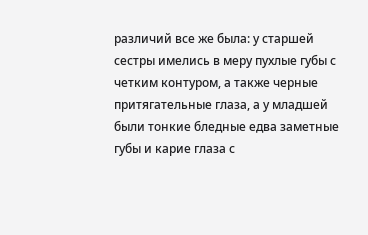различий все же была: у старшей сестры имелись в меру пухлые губы с четким контуром, а также черные притягательные глаза, а у младшей были тонкие бледные едва заметные губы и карие глаза с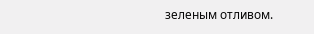зеленым отливом.